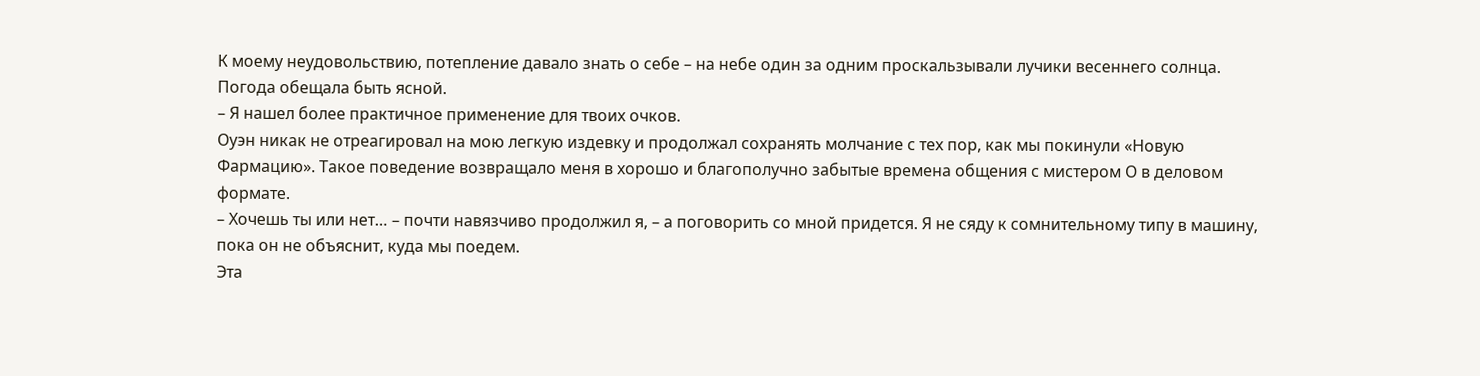К моему неудовольствию, потепление давало знать о себе – на небе один за одним проскальзывали лучики весеннего солнца. Погода обещала быть ясной.
– Я нашел более практичное применение для твоих очков.
Оуэн никак не отреагировал на мою легкую издевку и продолжал сохранять молчание с тех пор, как мы покинули «Новую Фармацию». Такое поведение возвращало меня в хорошо и благополучно забытые времена общения с мистером О в деловом формате.
– Хочешь ты или нет… – почти навязчиво продолжил я, – а поговорить со мной придется. Я не сяду к сомнительному типу в машину, пока он не объяснит, куда мы поедем.
Эта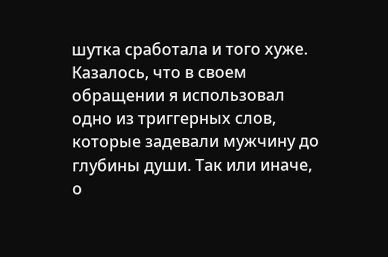шутка сработала и того хуже. Казалось, что в своем обращении я использовал одно из триггерных слов, которые задевали мужчину до глубины души. Так или иначе, о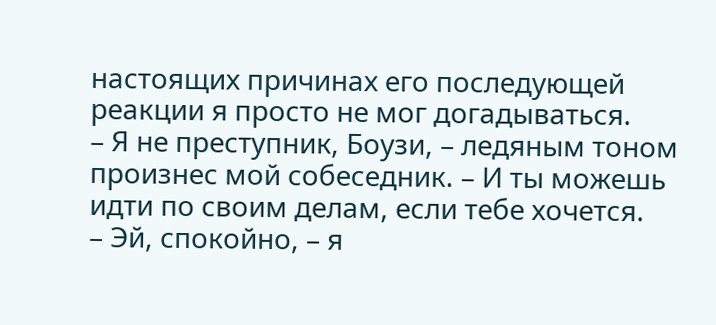настоящих причинах его последующей реакции я просто не мог догадываться.
– Я не преступник, Боузи, – ледяным тоном произнес мой собеседник. – И ты можешь идти по своим делам, если тебе хочется.
– Эй, спокойно, – я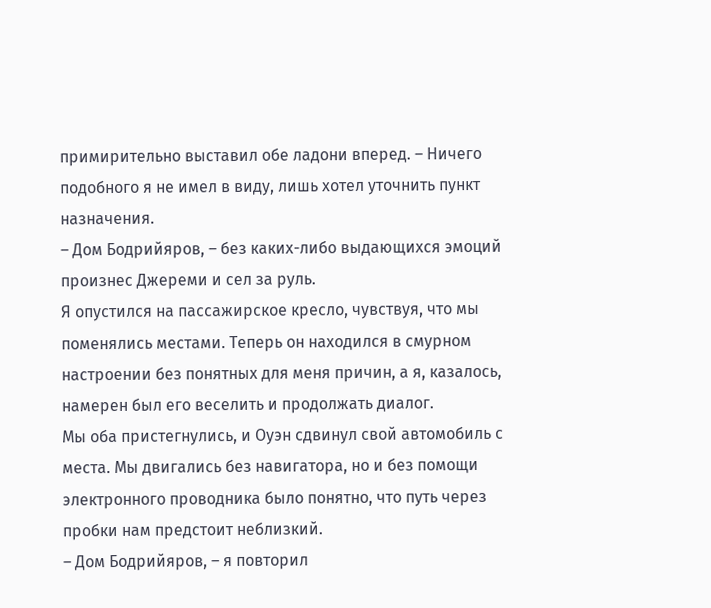примирительно выставил обе ладони вперед. – Ничего подобного я не имел в виду, лишь хотел уточнить пункт назначения.
– Дом Бодрийяров, – без каких-либо выдающихся эмоций произнес Джереми и сел за руль.
Я опустился на пассажирское кресло, чувствуя, что мы поменялись местами. Теперь он находился в смурном настроении без понятных для меня причин, а я, казалось, намерен был его веселить и продолжать диалог.
Мы оба пристегнулись, и Оуэн сдвинул свой автомобиль с места. Мы двигались без навигатора, но и без помощи электронного проводника было понятно, что путь через пробки нам предстоит неблизкий.
– Дом Бодрийяров, – я повторил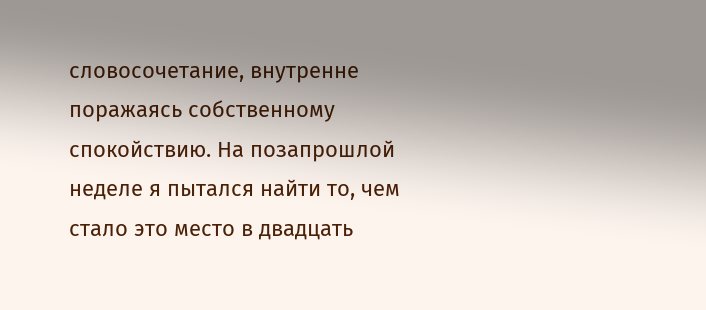словосочетание, внутренне поражаясь собственному спокойствию. На позапрошлой неделе я пытался найти то, чем стало это место в двадцать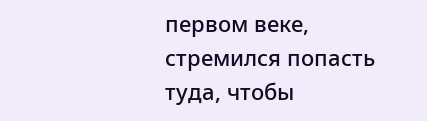первом веке, стремился попасть туда, чтобы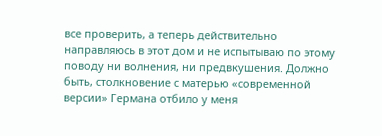все проверить, а теперь действительно направляюсь в этот дом и не испытываю по этому поводу ни волнения, ни предвкушения. Должно быть, столкновение с матерью «современной версии» Германа отбило у меня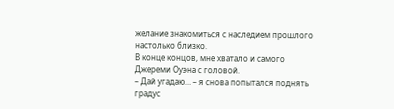желание знакомиться с наследием прошлого настолько близко.
В конце концов, мне хватало и самого Джереми Оуэна с головой.
– Дай угадаю… – я снова попытался поднять градус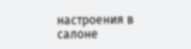настроения в салоне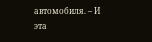автомобиля. – И эта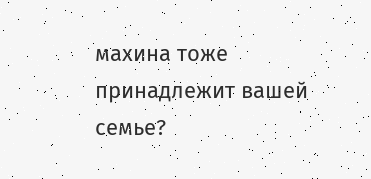махина тоже принадлежит вашей семье?